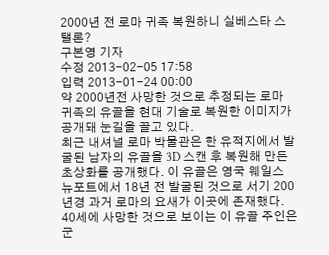2000년 전 로마 귀족 복원하니 실베스타 스탤론?
구본영 기자
수정 2013-02-05 17:58
입력 2013-01-24 00:00
약 2000년전 사망한 것으로 추정되는 로마 귀족의 유골을 현대 기술로 복원한 이미지가 공개돼 눈길을 끌고 있다.
최근 내셔널 로마 박물관은 한 유적지에서 발굴된 남자의 유골을 3D 스캔 후 복원해 만든 초상화를 공개했다. 이 유골은 영국 웨일스 뉴포트에서 18년 전 발굴된 것으로 서기 200년경 과거 로마의 요새가 이곳에 존재했다.
40세에 사망한 것으로 보이는 이 유골 주인은 군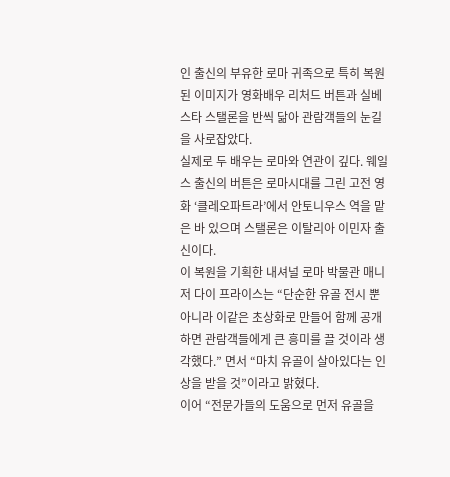인 출신의 부유한 로마 귀족으로 특히 복원된 이미지가 영화배우 리처드 버튼과 실베스타 스탤론을 반씩 닮아 관람객들의 눈길을 사로잡았다.
실제로 두 배우는 로마와 연관이 깊다. 웨일스 출신의 버튼은 로마시대를 그린 고전 영화 ‘클레오파트라’에서 안토니우스 역을 맡은 바 있으며 스탤론은 이탈리아 이민자 출신이다.
이 복원을 기획한 내셔널 로마 박물관 매니저 다이 프라이스는 “단순한 유골 전시 뿐 아니라 이같은 초상화로 만들어 함께 공개하면 관람객들에게 큰 흥미를 끌 것이라 생각했다.” 면서 “마치 유골이 살아있다는 인상을 받을 것”이라고 밝혔다.
이어 “전문가들의 도움으로 먼저 유골을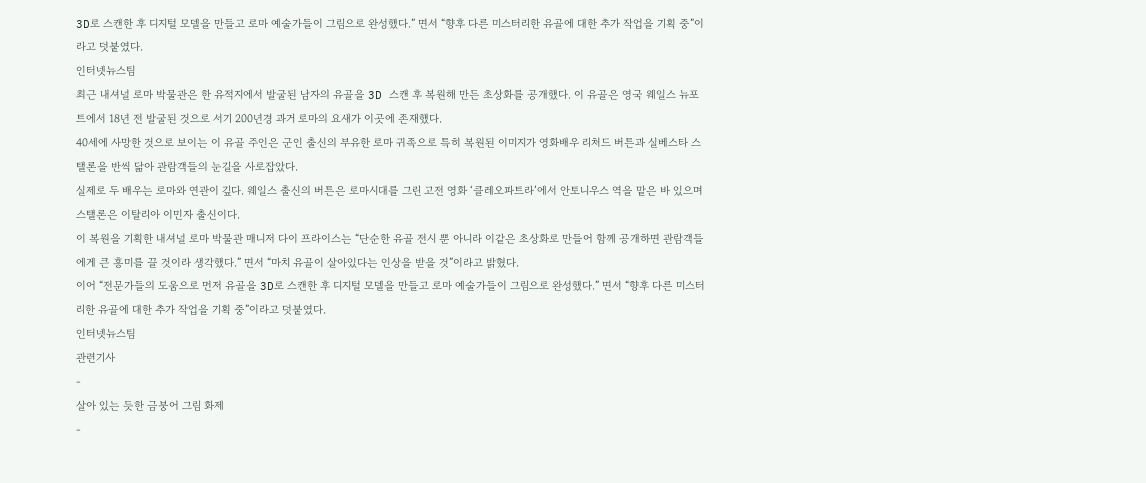3D로 스캔한 후 디지털 모델을 만들고 로마 예술가들이 그림으로 완성했다.” 면서 “향후 다른 미스터리한 유골에 대한 추가 작업을 기획 중”이라고 덧붙였다.
인터넷뉴스팀
최근 내셔널 로마 박물관은 한 유적지에서 발굴된 남자의 유골을 3D 스캔 후 복원해 만든 초상화를 공개했다. 이 유골은 영국 웨일스 뉴포트에서 18년 전 발굴된 것으로 서기 200년경 과거 로마의 요새가 이곳에 존재했다.
40세에 사망한 것으로 보이는 이 유골 주인은 군인 출신의 부유한 로마 귀족으로 특히 복원된 이미지가 영화배우 리처드 버튼과 실베스타 스탤론을 반씩 닮아 관람객들의 눈길을 사로잡았다.
실제로 두 배우는 로마와 연관이 깊다. 웨일스 출신의 버튼은 로마시대를 그린 고전 영화 ‘클레오파트라’에서 안토니우스 역을 맡은 바 있으며 스탤론은 이탈리아 이민자 출신이다.
이 복원을 기획한 내셔널 로마 박물관 매니저 다이 프라이스는 “단순한 유골 전시 뿐 아니라 이같은 초상화로 만들어 함께 공개하면 관람객들에게 큰 흥미를 끌 것이라 생각했다.” 면서 “마치 유골이 살아있다는 인상을 받을 것”이라고 밝혔다.
이어 “전문가들의 도움으로 먼저 유골을 3D로 스캔한 후 디지털 모델을 만들고 로마 예술가들이 그림으로 완성했다.” 면서 “향후 다른 미스터리한 유골에 대한 추가 작업을 기획 중”이라고 덧붙였다.
인터넷뉴스팀
관련기사
-
살아 있는 듯한 금붕어 그림 화제
-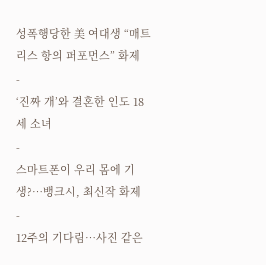성폭행당한 美 여대생 “매트리스 항의 퍼포먼스” 화제
-
‘진짜 개’와 결혼한 인도 18세 소녀
-
스마트폰이 우리 몸에 기생?…뱅크시, 최신작 화제
-
12주의 기다림…사진 같은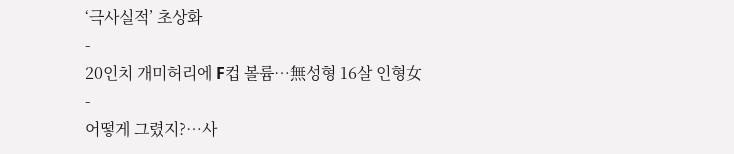‘극사실적’ 초상화
-
20인치 개미허리에 F컵 볼륨…無성형 16살 인형女
-
어떻게 그렸지?…사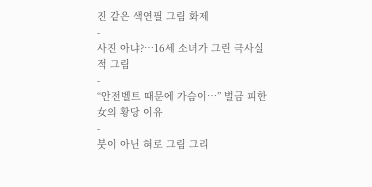진 같은 색연필 그림 화제
-
사진 아냐?…16세 소녀가 그린 극사실적 그림
-
“안전벨트 때문에 가슴이…” 벌금 피한女의 황당 이유
-
붓이 아닌 혀로 그림 그리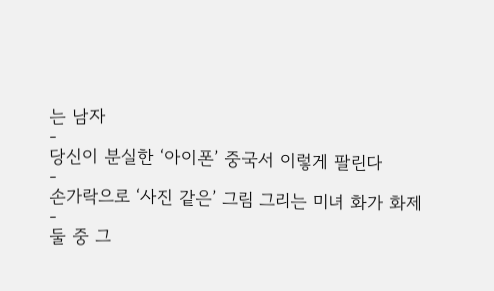는 남자
-
당신이 분실한 ‘아이폰’ 중국서 이렇게 팔린다
-
손가락으로 ‘사진 같은’ 그림 그리는 미녀 화가 화제
-
둘 중 그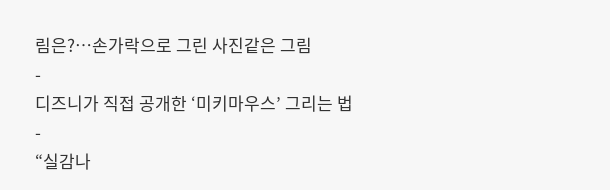림은?…손가락으로 그린 사진같은 그림
-
디즈니가 직접 공개한 ‘미키마우스’ 그리는 법
-
“실감나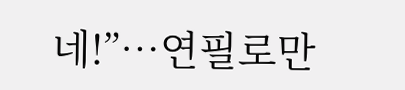네!”…연필로만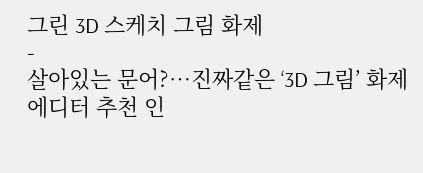그린 3D 스케치 그림 화제
-
살아있는 문어?…진짜같은 ‘3D 그림’ 화제
에디터 추천 인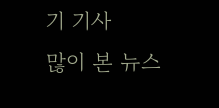기 기사
많이 본 뉴스